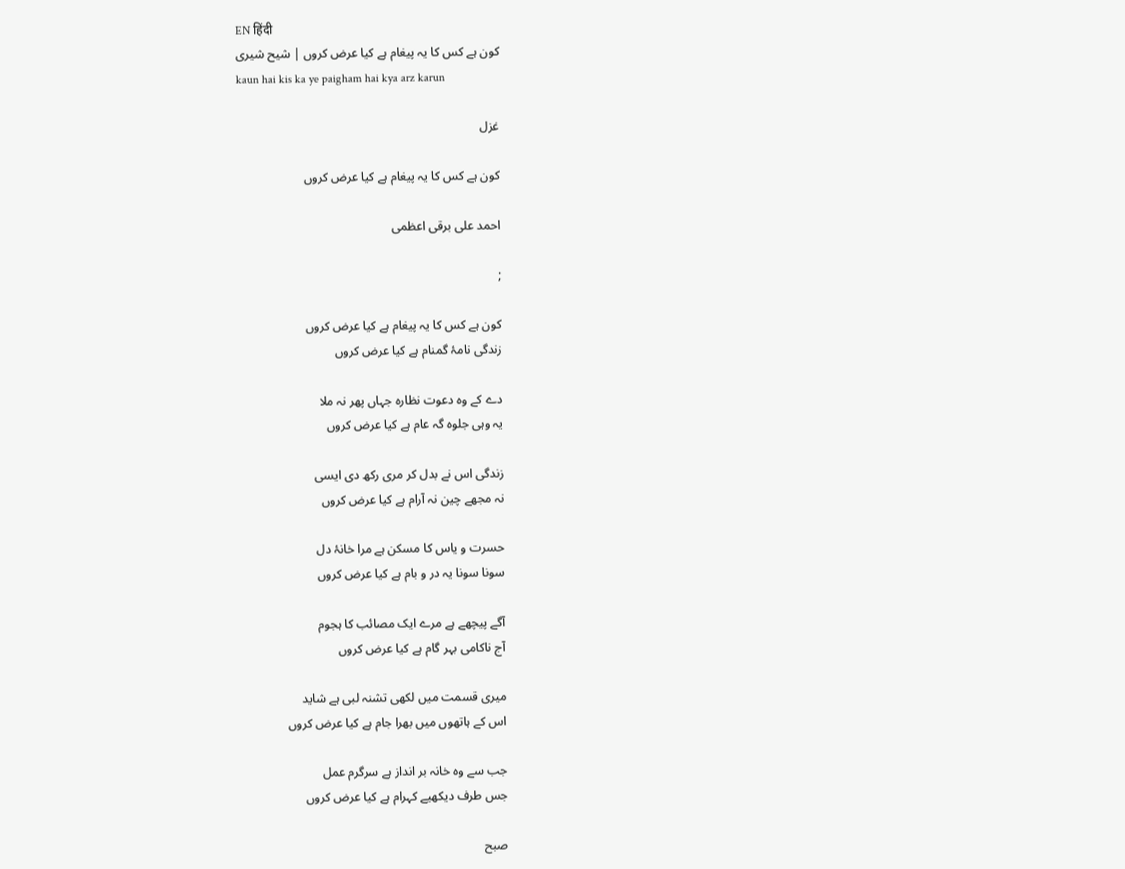EN हिंदी
کون ہے کس کا یہ پیغام ہے کیا عرض کروں | شیح شیری
kaun hai kis ka ye paigham hai kya arz karun

غزل

کون ہے کس کا یہ پیغام ہے کیا عرض کروں

احمد علی برقی اعظمی

;

کون ہے کس کا یہ پیغام ہے کیا عرض کروں
زندگی نامۂ گمنام ہے کیا عرض کروں

دے کے وہ دعوت نظارہ جہاں پھر نہ ملا
یہ وہی جلوہ گہ عام ہے کیا عرض کروں

زندگی اس نے بدل کر مری رکھ دی ایسی
نہ مجھے چین نہ آرام ہے کیا عرض کروں

حسرت و یاس کا مسکن ہے مرا خانۂ دل
سونا سونا یہ در و بام ہے کیا عرض کروں

آگے پیچھے ہے مرے ایک مصائب کا ہجوم
آج ناکامی بہر گام ہے کیا عرض کروں

میری قسمت میں لکھی تشنہ لبی ہے شاید
اس کے ہاتھوں میں بھرا جام ہے کیا عرض کروں

جب سے وہ خانہ بر انداز ہے سرگرم عمل
جس طرف دیکھیے کہرام ہے کیا عرض کروں

صبح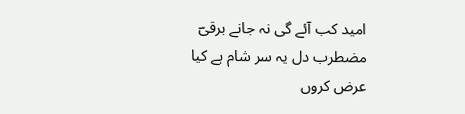امید کب آئے گی نہ جانے برقیؔ
مضطرب دل یہ سر شام ہے کیا عرض کروں